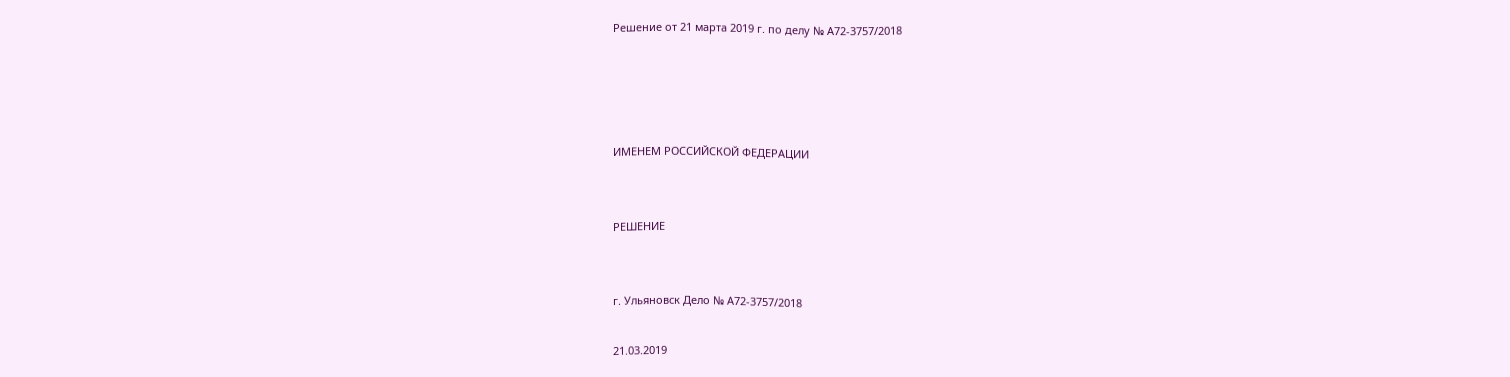Решение от 21 марта 2019 г. по делу № А72-3757/2018




ИМЕНЕМ РОССИЙСКОЙ ФЕДЕРАЦИИ


РЕШЕНИЕ


г. Ульяновск Дело № А72-3757/2018

21.03.2019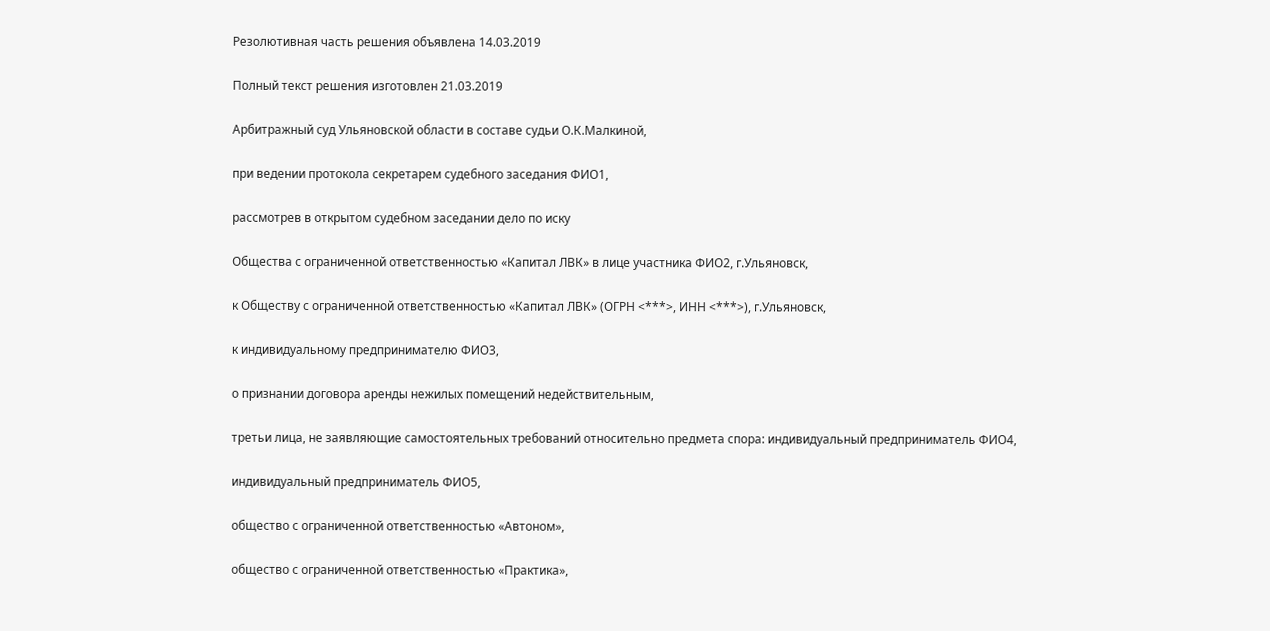Резолютивная часть решения объявлена 14.03.2019

Полный текст решения изготовлен 21.03.2019

Арбитражный суд Ульяновской области в составе судьи О.К.Малкиной,

при ведении протокола секретарем судебного заседания ФИО1,

рассмотрев в открытом судебном заседании дело по иску

Общества с ограниченной ответственностью «Капитал ЛВК» в лице участника ФИО2, г.Ульяновск,

к Обществу с ограниченной ответственностью «Капитал ЛВК» (ОГРН <***>, ИНН <***>), г.Ульяновск,

к индивидуальному предпринимателю ФИО3,

о признании договора аренды нежилых помещений недействительным,

третьи лица, не заявляющие самостоятельных требований относительно предмета спора: индивидуальный предприниматель ФИО4,

индивидуальный предприниматель ФИО5,

общество с ограниченной ответственностью «Автоном»,

общество с ограниченной ответственностью «Практика»,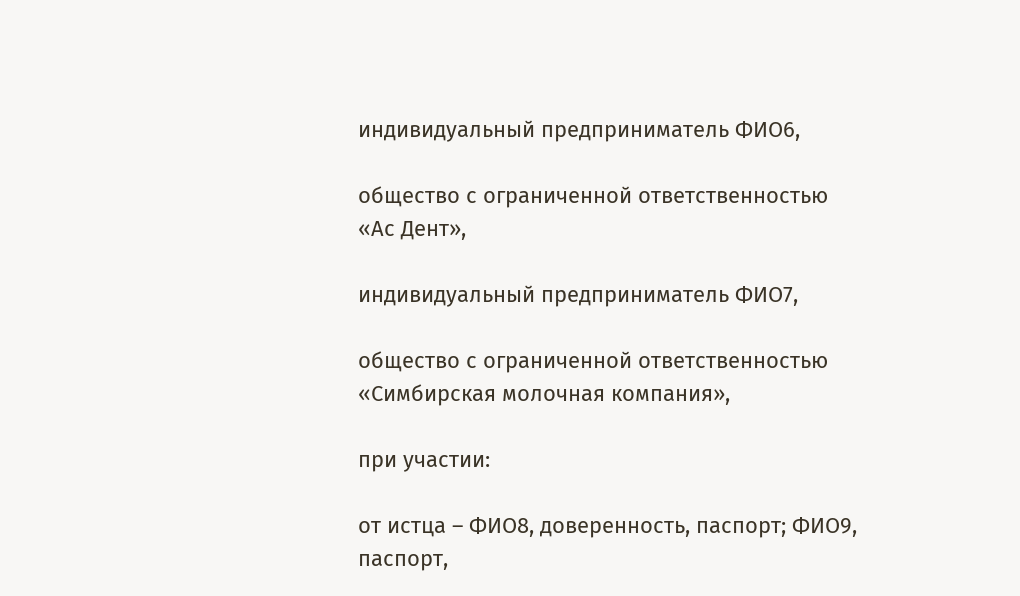индивидуальный предприниматель ФИО6,

общество с ограниченной ответственностью «Ас Дент»,

индивидуальный предприниматель ФИО7,

общество с ограниченной ответственностью «Симбирская молочная компания»,

при участии:

от истца – ФИО8, доверенность, паспорт; ФИО9, паспорт,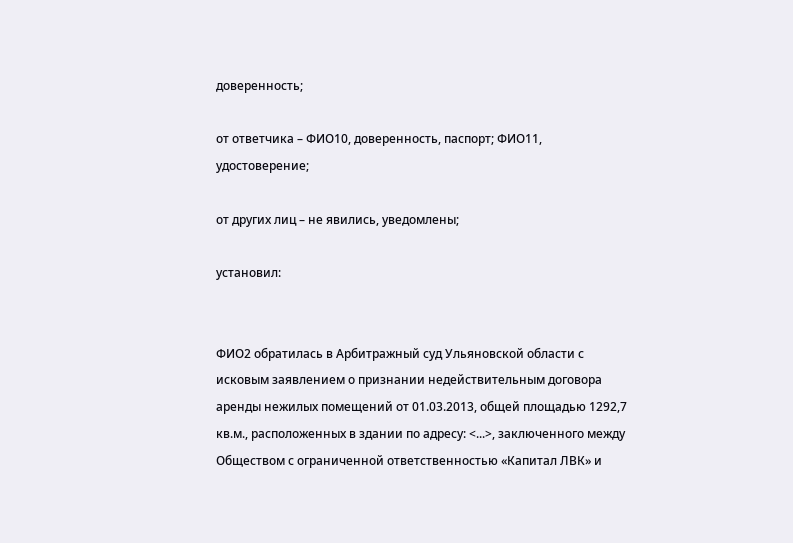доверенность;

от ответчика – ФИО10, доверенность, паспорт; ФИО11, удостоверение;

от других лиц – не явились, уведомлены;

установил:


ФИО2 обратилась в Арбитражный суд Ульяновской области с исковым заявлением о признании недействительным договора аренды нежилых помещений от 01.03.2013, общей площадью 1292,7 кв.м., расположенных в здании по адресу: <...>, заключенного между Обществом с ограниченной ответственностью «Капитал ЛВК» и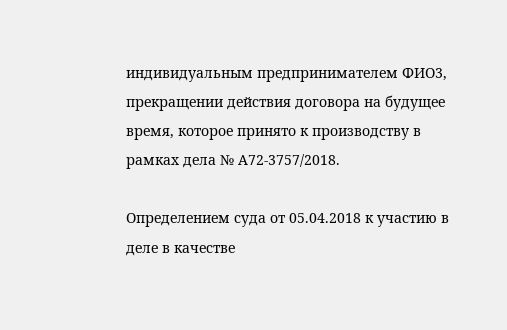индивидуальным предпринимателем ФИО3, прекращении действия договора на будущее время, которое принято к производству в рамках дела № А72-3757/2018.

Определением суда от 05.04.2018 к участию в деле в качестве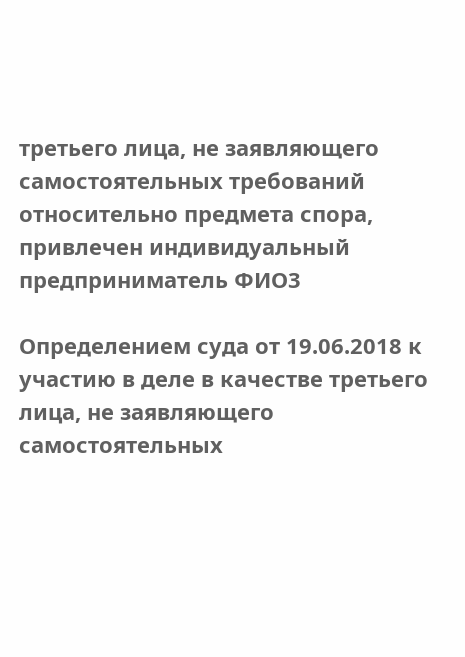третьего лица, не заявляющего самостоятельных требований относительно предмета спора, привлечен индивидуальный предприниматель ФИО3

Определением суда от 19.06.2018 к участию в деле в качестве третьего лица, не заявляющего самостоятельных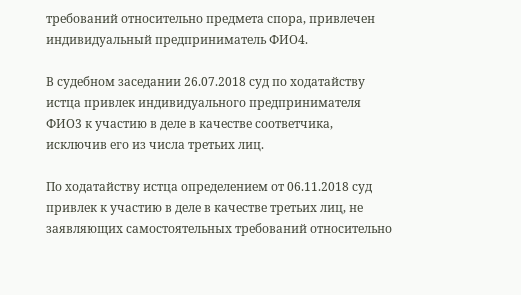требований относительно предмета спора, привлечен индивидуальный предприниматель ФИО4.

В судебном заседании 26.07.2018 суд по ходатайству истца привлек индивидуального предпринимателя ФИО3 к участию в деле в качестве соответчика, исключив его из числа третьих лиц.

По ходатайству истца определением от 06.11.2018 суд привлек к участию в деле в качестве третьих лиц, не заявляющих самостоятельных требований относительно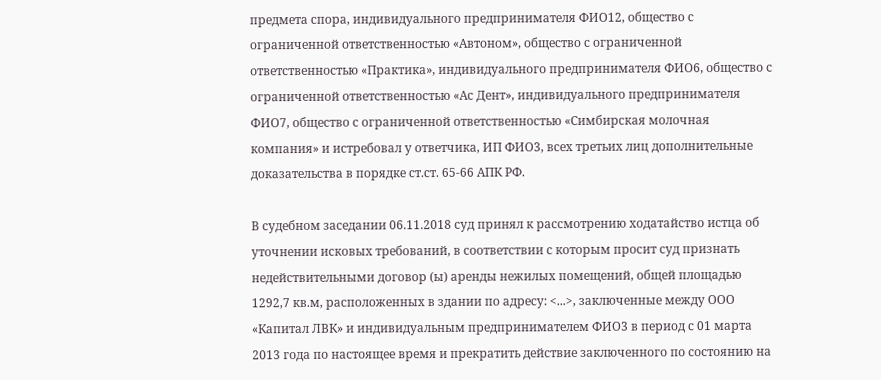предмета спора, индивидуального предпринимателя ФИО12, общество с ограниченной ответственностью «Автоном», общество с ограниченной ответственностью «Практика», индивидуального предпринимателя ФИО6, общество с ограниченной ответственностью «Ас Дент», индивидуального предпринимателя ФИО7, общество с ограниченной ответственностью «Симбирская молочная компания» и истребовал у ответчика, ИП ФИО3, всех третьих лиц дополнительные доказательства в порядке ст.ст. 65-66 АПК РФ.

В судебном заседании 06.11.2018 суд принял к рассмотрению ходатайство истца об уточнении исковых требований, в соответствии с которым просит суд признать недействительными договор (ы) аренды нежилых помещений, общей площадью 1292,7 кв.м, расположенных в здании по адресу: <...>, заключенные между ООО «Капитал ЛВК» и индивидуальным предпринимателем ФИО3 в период с 01 марта 2013 года по настоящее время и прекратить действие заключенного по состоянию на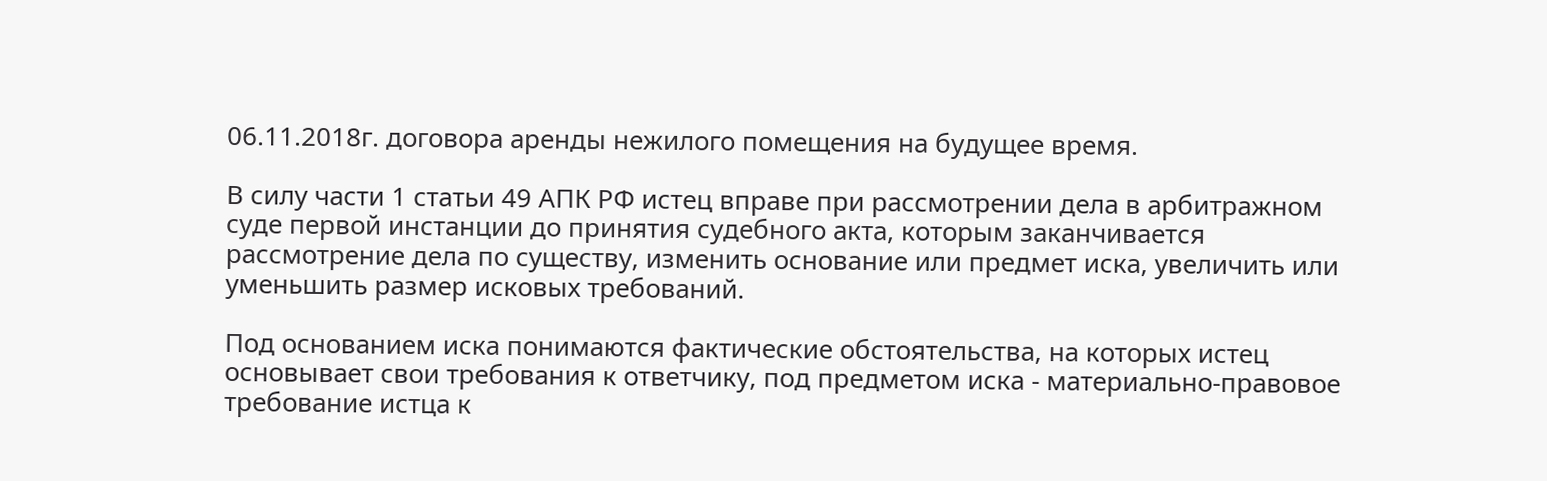06.11.2018г. договора аренды нежилого помещения на будущее время.

В силу части 1 статьи 49 АПК РФ истец вправе при рассмотрении дела в арбитражном суде первой инстанции до принятия судебного акта, которым заканчивается рассмотрение дела по существу, изменить основание или предмет иска, увеличить или уменьшить размер исковых требований.

Под основанием иска понимаются фактические обстоятельства, на которых истец основывает свои требования к ответчику, под предметом иска - материально-правовое требование истца к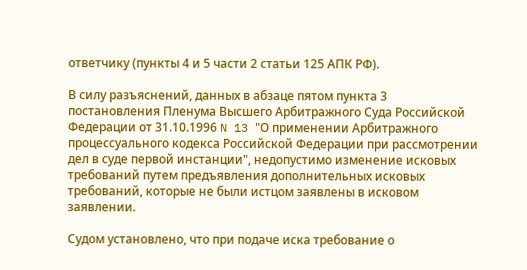ответчику (пункты 4 и 5 части 2 статьи 125 АПК РФ).

В силу разъяснений, данных в абзаце пятом пункта 3 постановления Пленума Высшего Арбитражного Суда Российской Федерации от 31.10.1996 N 13 "О применении Арбитражного процессуального кодекса Российской Федерации при рассмотрении дел в суде первой инстанции", недопустимо изменение исковых требований путем предъявления дополнительных исковых требований, которые не были истцом заявлены в исковом заявлении.

Судом установлено, что при подаче иска требование о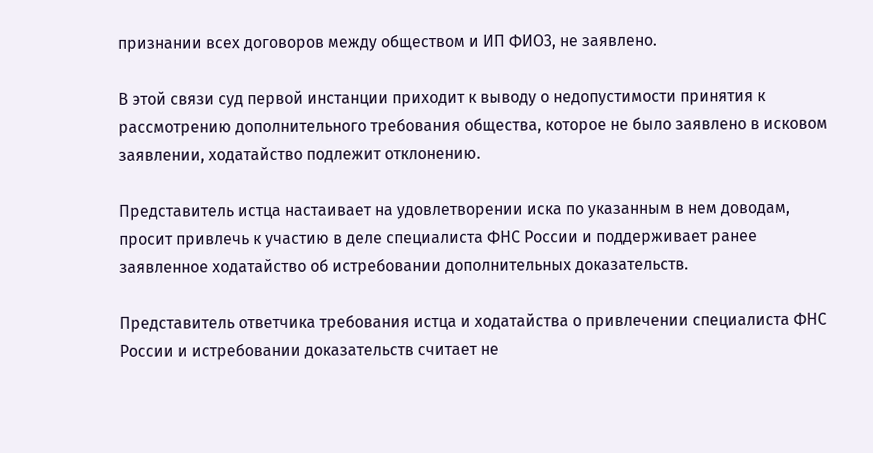признании всех договоров между обществом и ИП ФИО3, не заявлено.

В этой связи суд первой инстанции приходит к выводу о недопустимости принятия к рассмотрению дополнительного требования общества, которое не было заявлено в исковом заявлении, ходатайство подлежит отклонению.

Представитель истца настаивает на удовлетворении иска по указанным в нем доводам, просит привлечь к участию в деле специалиста ФНС России и поддерживает ранее заявленное ходатайство об истребовании дополнительных доказательств.

Представитель ответчика требования истца и ходатайства о привлечении специалиста ФНС России и истребовании доказательств считает не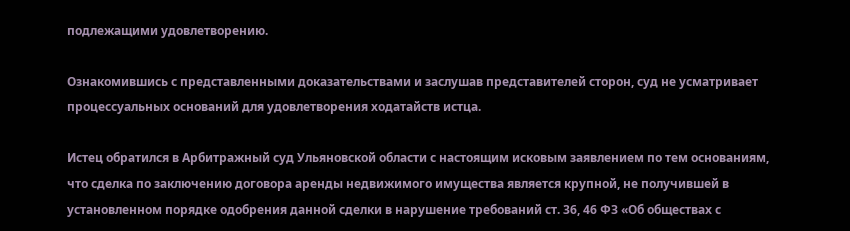подлежащими удовлетворению.

Ознакомившись с представленными доказательствами и заслушав представителей сторон, суд не усматривает процессуальных оснований для удовлетворения ходатайств истца.

Истец обратился в Арбитражный суд Ульяновской области с настоящим исковым заявлением по тем основаниям, что сделка по заключению договора аренды недвижимого имущества является крупной, не получившей в установленном порядке одобрения данной сделки в нарушение требований ст. 36, 46 ФЗ «Об обществах с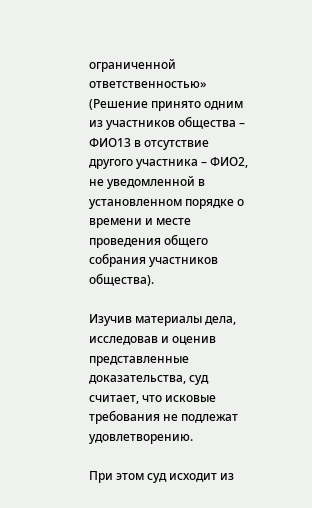ограниченной ответственностью» (Решение принято одним из участников общества – ФИО13 в отсутствие другого участника – ФИО2, не уведомленной в установленном порядке о времени и месте проведения общего собрания участников общества).

Изучив материалы дела, исследовав и оценив представленные доказательства, суд считает, что исковые требования не подлежат удовлетворению.

При этом суд исходит из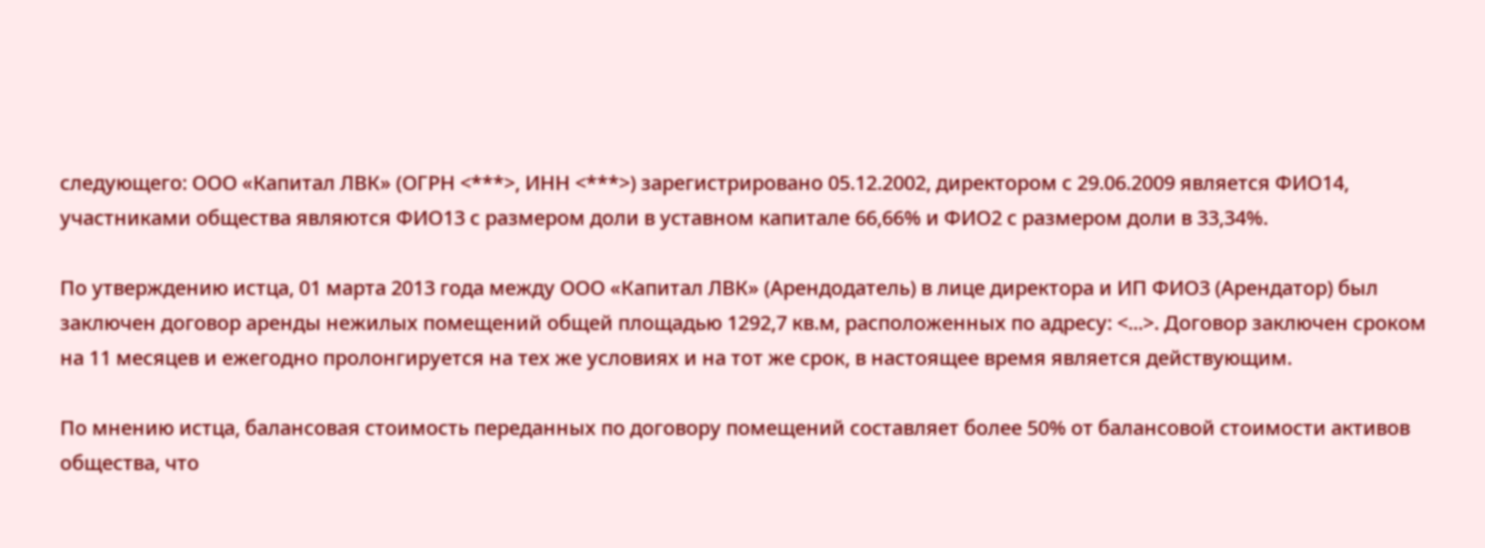следующего: ООО «Капитал ЛВК» (ОГРН <***>, ИНН <***>) зарегистрировано 05.12.2002, директором с 29.06.2009 является ФИО14, участниками общества являются ФИО13 с размером доли в уставном капитале 66,66% и ФИО2 с размером доли в 33,34%.

По утверждению истца, 01 марта 2013 года между ООО «Капитал ЛВК» (Арендодатель) в лице директора и ИП ФИО3 (Арендатор) был заключен договор аренды нежилых помещений общей площадью 1292,7 кв.м, расположенных по адресу: <...>. Договор заключен сроком на 11 месяцев и ежегодно пролонгируется на тех же условиях и на тот же срок, в настоящее время является действующим.

По мнению истца, балансовая стоимость переданных по договору помещений составляет более 50% от балансовой стоимости активов общества, что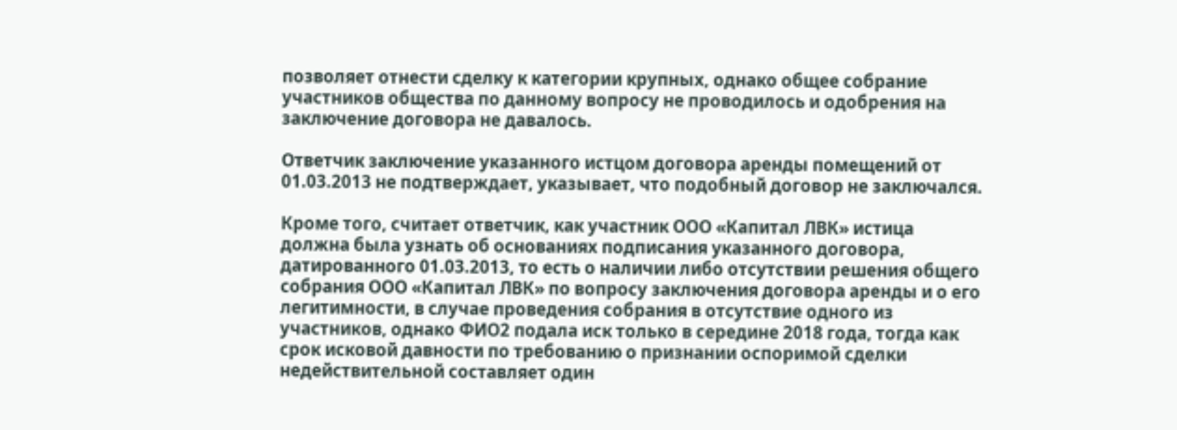позволяет отнести сделку к категории крупных, однако общее собрание участников общества по данному вопросу не проводилось и одобрения на заключение договора не давалось.

Ответчик заключение указанного истцом договора аренды помещений от 01.03.2013 не подтверждает, указывает, что подобный договор не заключался.

Кроме того, считает ответчик, как участник ООО «Капитал ЛВК» истица должна была узнать об основаниях подписания указанного договора, датированного 01.03.2013, то есть о наличии либо отсутствии решения общего собрания ООО «Капитал ЛВК» по вопросу заключения договора аренды и о его легитимности, в случае проведения собрания в отсутствие одного из участников, однако ФИО2 подала иск только в середине 2018 года, тогда как срок исковой давности по требованию о признании оспоримой сделки недействительной составляет один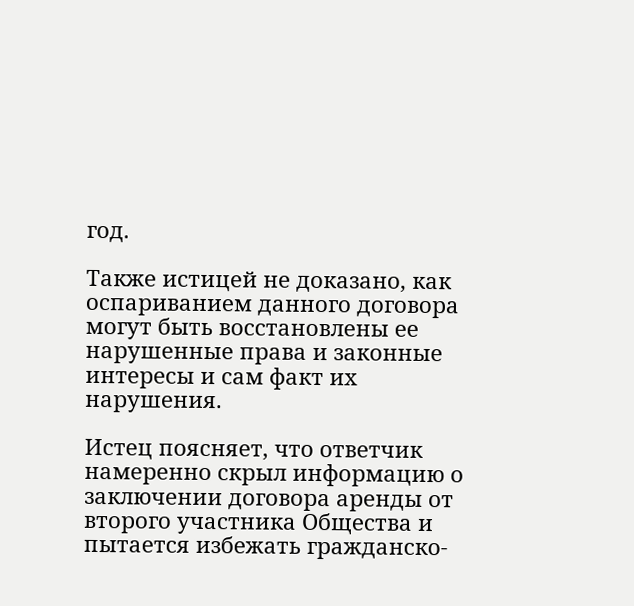год.

Также истицей не доказано, как оспариванием данного договора могут быть восстановлены ее нарушенные права и законные интересы и сам факт их нарушения.

Истец поясняет, что ответчик намеренно скрыл информацию о заключении договора аренды от второго участника Общества и пытается избежать гражданско-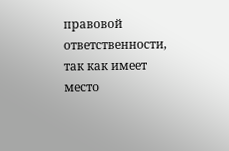правовой ответственности, так как имеет место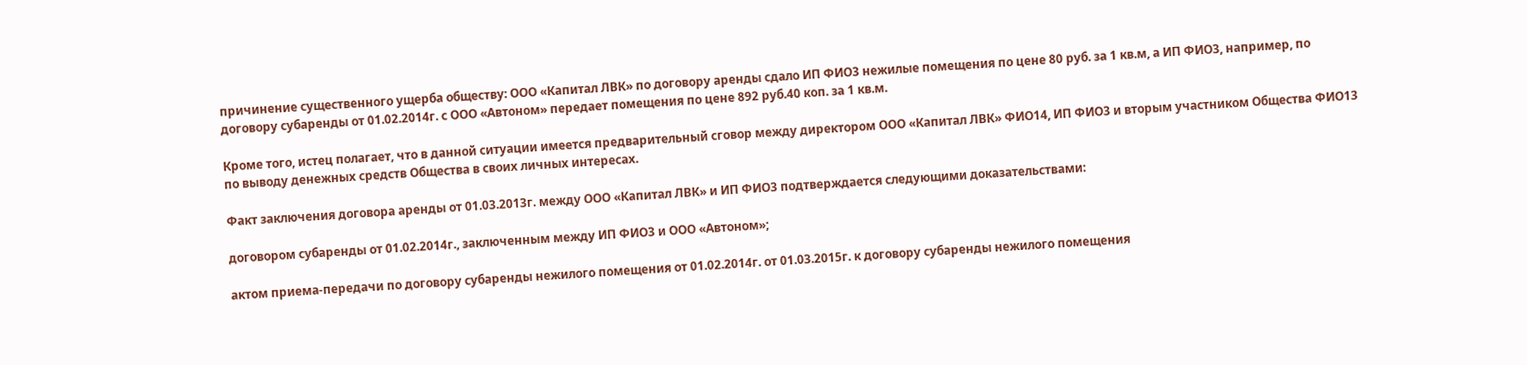причинение существенного ущерба обществу: ООО «Капитал ЛВК» по договору аренды сдало ИП ФИО3 нежилые помещения по цене 80 руб. за 1 кв.м, а ИП ФИО3, например, по договору субаренды от 01.02.2014г. с ООО «Автоном» передает помещения по цене 892 руб.40 коп. за 1 кв.м.

Кроме того, истец полагает, что в данной ситуации имеется предварительный сговор между директором ООО «Капитал ЛВК» ФИО14, ИП ФИО3 и вторым участником Общества ФИО13 по выводу денежных средств Общества в своих личных интересах.

Факт заключения договора аренды от 01.03.2013г. между ООО «Капитал ЛВК» и ИП ФИО3 подтверждается следующими доказательствами:

договором субаренды от 01.02.2014г., заключенным между ИП ФИО3 и ООО «Автоном»;

актом приема-передачи по договору субаренды нежилого помещения от 01.02.2014г. от 01.03.2015г. к договору субаренды нежилого помещения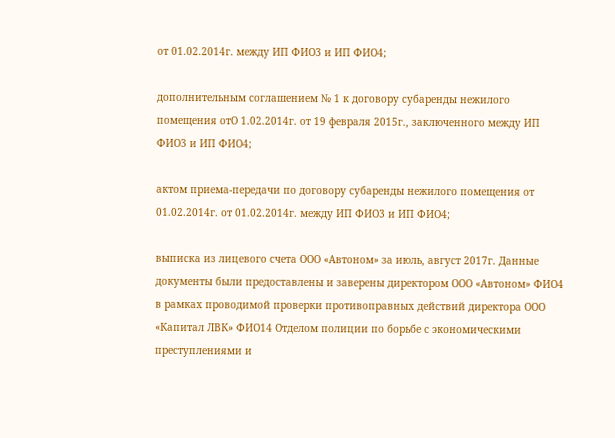от 01.02.2014г. между ИП ФИО3 и ИП ФИО4;

дополнительным соглашением № 1 к договору субаренды нежилого помещения отО 1.02.2014г. от 19 февраля 2015г., заключенного между ИП ФИО3 и ИП ФИО4;

актом приема-передачи по договору субаренды нежилого помещения от 01.02.2014г. от 01.02.2014г. между ИП ФИО3 и ИП ФИО4;

выписка из лицевого счета ООО «Автоном» за июль, август 2017г. Данные документы были предоставлены и заверены директором ООО «Автоном» ФИО4 в рамках проводимой проверки противоправных действий директора ООО «Капитал ЛВК» ФИО14 Отделом полиции по борьбе с экономическими преступлениями и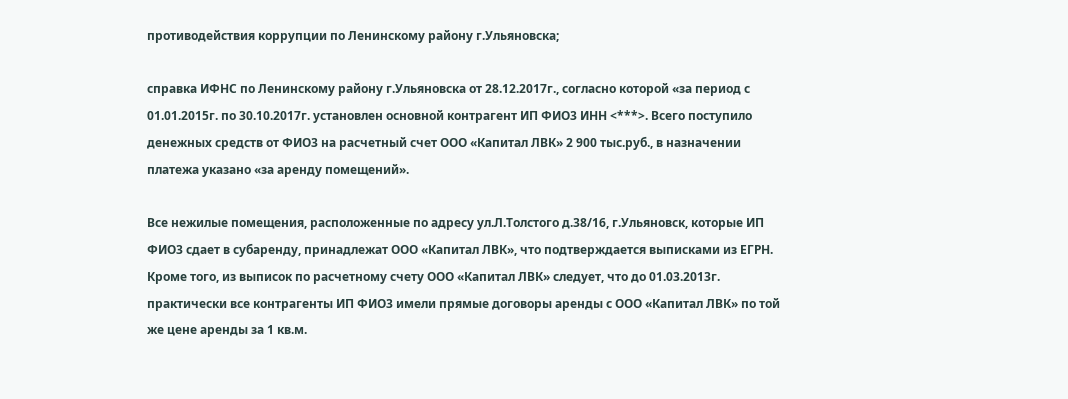противодействия коррупции по Ленинскому району г.Ульяновска;

справка ИФНС по Ленинскому району г.Ульяновска от 28.12.2017г., согласно которой «за период с 01.01.2015г. по 30.10.2017г. установлен основной контрагент ИП ФИО3 ИНН <***>. Всего поступило денежных средств от ФИО3 на расчетный счет ООО «Капитал ЛВК» 2 900 тыс.руб., в назначении платежа указано «за аренду помещений».

Все нежилые помещения, расположенные по адресу ул.Л.Толстого д.38/16, г.Ульяновск, которые ИП ФИО3 сдает в субаренду, принадлежат ООО «Капитал ЛВК», что подтверждается выписками из ЕГРН. Кроме того, из выписок по расчетному счету ООО «Капитал ЛВК» следует, что до 01.03.2013г. практически все контрагенты ИП ФИО3 имели прямые договоры аренды с ООО «Капитал ЛВК» по той же цене аренды за 1 кв.м.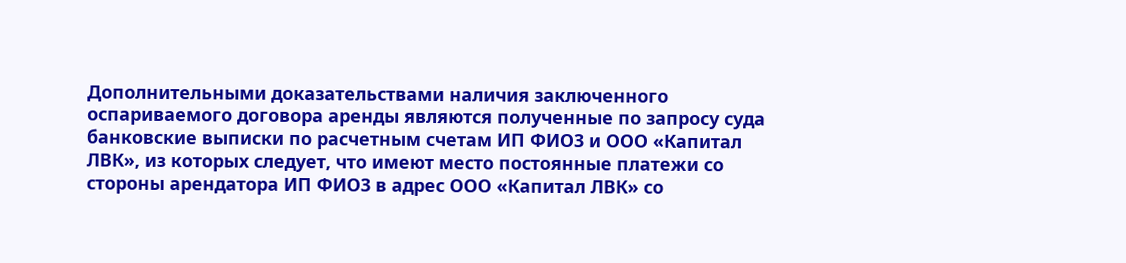Дополнительными доказательствами наличия заключенного оспариваемого договора аренды являются полученные по запросу суда банковские выписки по расчетным счетам ИП ФИО3 и ООО «Капитал ЛВК», из которых следует, что имеют место постоянные платежи со стороны арендатора ИП ФИО3 в адрес ООО «Капитал ЛВК» со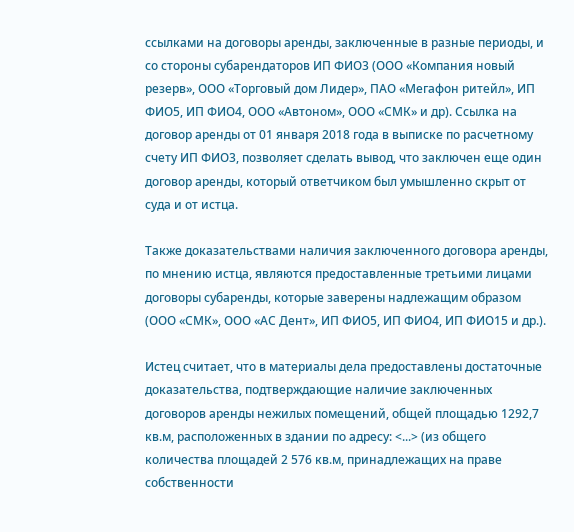ссылками на договоры аренды, заключенные в разные периоды, и со стороны субарендаторов ИП ФИО3 (ООО «Компания новый резерв», ООО «Торговый дом Лидер», ПАО «Мегафон ритейл», ИП ФИО5, ИП ФИО4, ООО «Автоном», ООО «СМК» и др). Ссылка на договор аренды от 01 января 2018 года в выписке по расчетному счету ИП ФИО3, позволяет сделать вывод, что заключен еще один договор аренды, который ответчиком был умышленно скрыт от суда и от истца.

Также доказательствами наличия заключенного договора аренды, по мнению истца, являются предоставленные третьими лицами договоры субаренды, которые заверены надлежащим образом (ООО «СМК», ООО «АС Дент», ИП ФИО5, ИП ФИО4, ИП ФИО15 и др.).

Истец считает, что в материалы дела предоставлены достаточные доказательства, подтверждающие наличие заключенных договоров аренды нежилых помещений, общей площадью 1292,7 кв.м, расположенных в здании по адресу: <...> (из общего количества площадей 2 576 кв.м, принадлежащих на праве собственности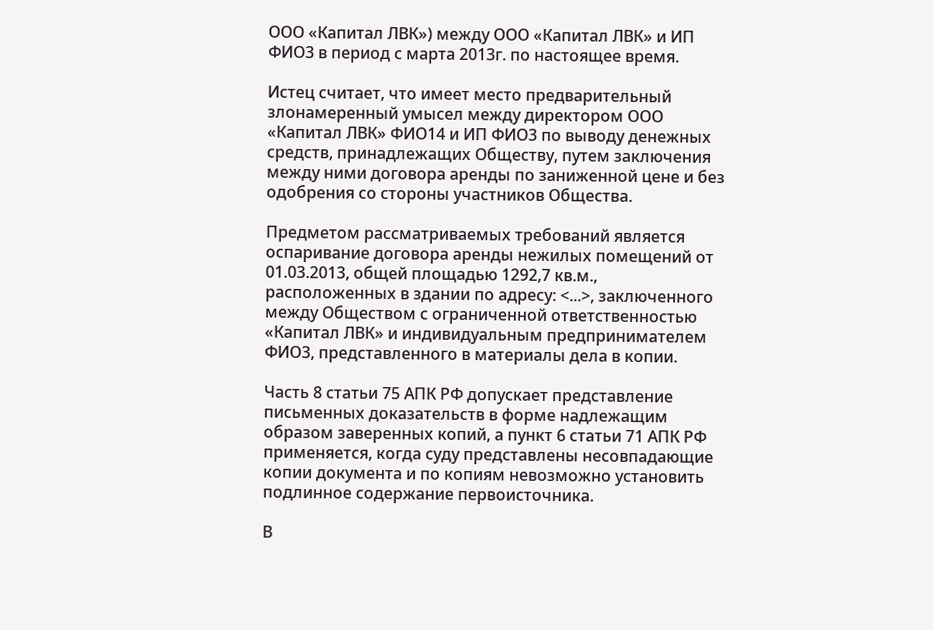ООО «Капитал ЛВК») между ООО «Капитал ЛВК» и ИП ФИО3 в период с марта 2013г. по настоящее время.

Истец считает, что имеет место предварительный злонамеренный умысел между директором ООО «Капитал ЛВК» ФИО14 и ИП ФИО3 по выводу денежных средств, принадлежащих Обществу, путем заключения между ними договора аренды по заниженной цене и без одобрения со стороны участников Общества.

Предметом рассматриваемых требований является оспаривание договора аренды нежилых помещений от 01.03.2013, общей площадью 1292,7 кв.м., расположенных в здании по адресу: <...>, заключенного между Обществом с ограниченной ответственностью «Капитал ЛВК» и индивидуальным предпринимателем ФИО3, представленного в материалы дела в копии.

Часть 8 статьи 75 АПК РФ допускает представление письменных доказательств в форме надлежащим образом заверенных копий, а пункт 6 статьи 71 АПК РФ применяется, когда суду представлены несовпадающие копии документа и по копиям невозможно установить подлинное содержание первоисточника.

В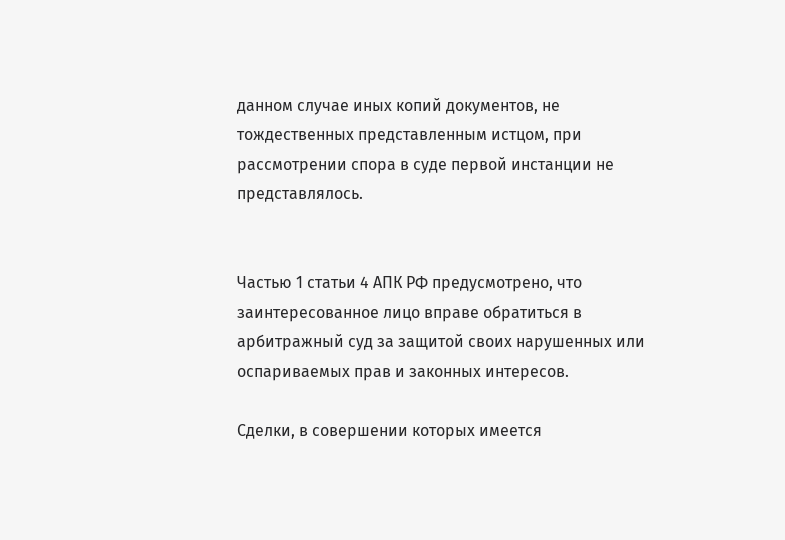данном случае иных копий документов, не тождественных представленным истцом, при рассмотрении спора в суде первой инстанции не представлялось.


Частью 1 статьи 4 АПК РФ предусмотрено, что заинтересованное лицо вправе обратиться в арбитражный суд за защитой своих нарушенных или оспариваемых прав и законных интересов.

Сделки, в совершении которых имеется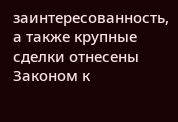заинтересованность, а также крупные сделки отнесены Законом к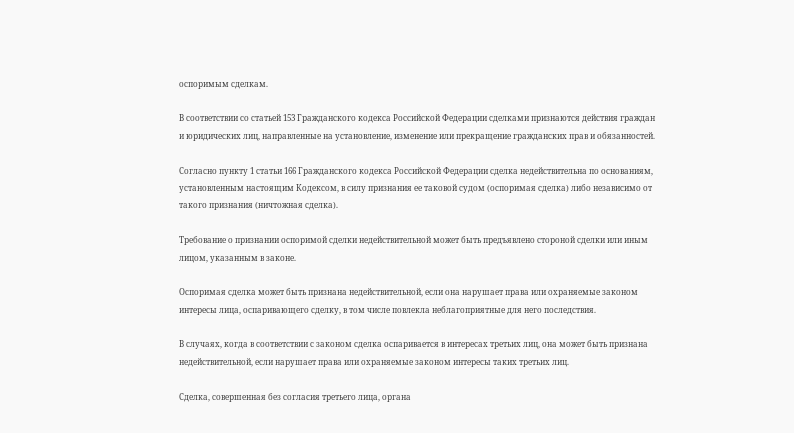оспоримым сделкам.

В соответствии со статьей 153 Гражданского кодекса Российской Федерации сделками признаются действия граждан и юридических лиц, направленные на установление, изменение или прекращение гражданских прав и обязанностей.

Согласно пункту 1 статьи 166 Гражданского кодекса Российской Федерации сделка недействительна по основаниям, установленным настоящим Кодексом, в силу признания ее таковой судом (оспоримая сделка) либо независимо от такого признания (ничтожная сделка).

Требование о признании оспоримой сделки недействительной может быть предъявлено стороной сделки или иным лицом, указанным в законе.

Оспоримая сделка может быть признана недействительной, если она нарушает права или охраняемые законом интересы лица, оспаривающего сделку, в том числе повлекла неблагоприятные для него последствия.

В случаях, когда в соответствии с законом сделка оспаривается в интересах третьих лиц, она может быть признана недействительной, если нарушает права или охраняемые законом интересы таких третьих лиц.

Сделка, совершенная без согласия третьего лица, органа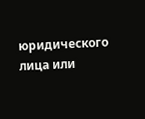юридического лица или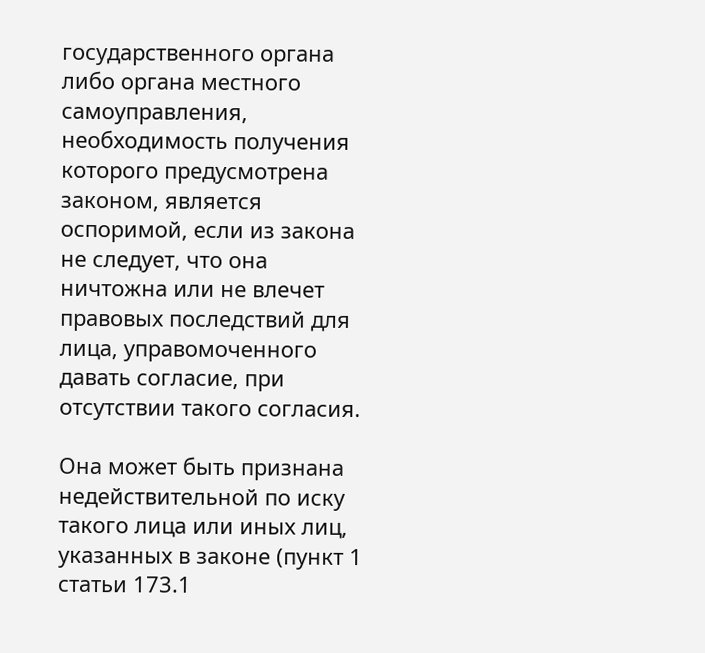государственного органа либо органа местного самоуправления, необходимость получения которого предусмотрена законом, является оспоримой, если из закона не следует, что она ничтожна или не влечет правовых последствий для лица, управомоченного давать согласие, при отсутствии такого согласия.

Она может быть признана недействительной по иску такого лица или иных лиц, указанных в законе (пункт 1 статьи 173.1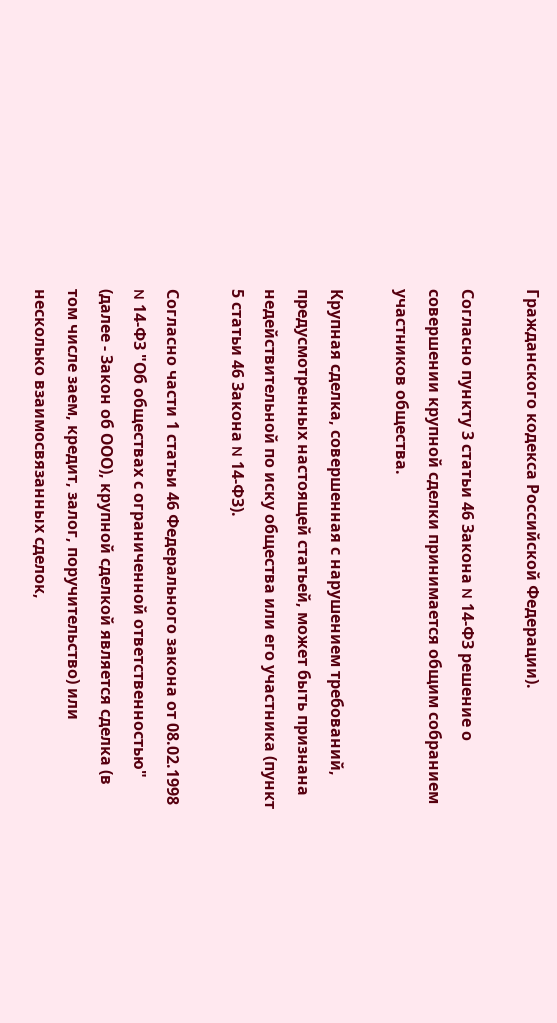Гражданского кодекса Российской Федерации).

Согласно пункту 3 статьи 46 Закона N 14-ФЗ решение о совершении крупной сделки принимается общим собранием участников общества.

Крупная сделка, совершенная с нарушением требований, предусмотренных настоящей статьей, может быть признана недействительной по иску общества или его участника (пункт 5 статьи 46 Закона N 14-ФЗ).

Согласно части 1 статьи 46 Федерального закона от 08.02.1998 N 14-ФЗ "Об обществах с ограниченной ответственностью" (далее - Закон об ООО), крупной сделкой является сделка (в том числе заем, кредит, залог, поручительство) или несколько взаимосвязанных сделок,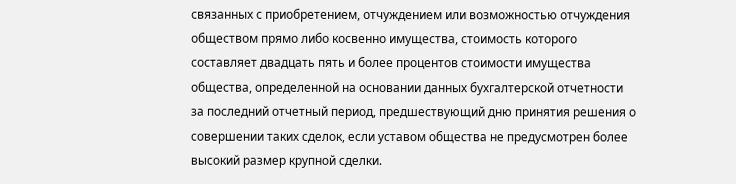связанных с приобретением, отчуждением или возможностью отчуждения обществом прямо либо косвенно имущества, стоимость которого составляет двадцать пять и более процентов стоимости имущества общества, определенной на основании данных бухгалтерской отчетности за последний отчетный период, предшествующий дню принятия решения о совершении таких сделок, если уставом общества не предусмотрен более высокий размер крупной сделки.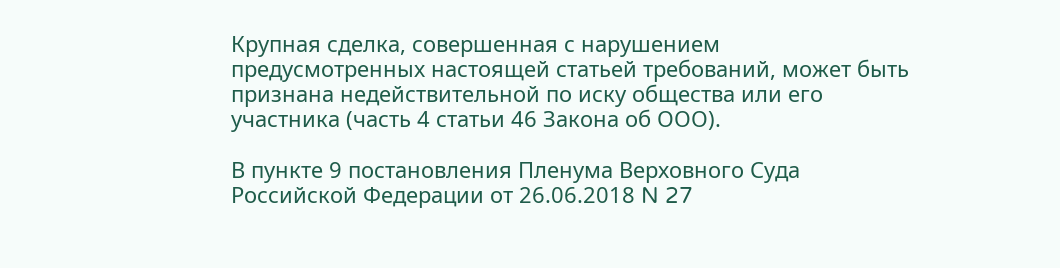Крупная сделка, совершенная с нарушением предусмотренных настоящей статьей требований, может быть признана недействительной по иску общества или его участника (часть 4 статьи 46 Закона об ООО).

В пункте 9 постановления Пленума Верховного Суда Российской Федерации от 26.06.2018 N 27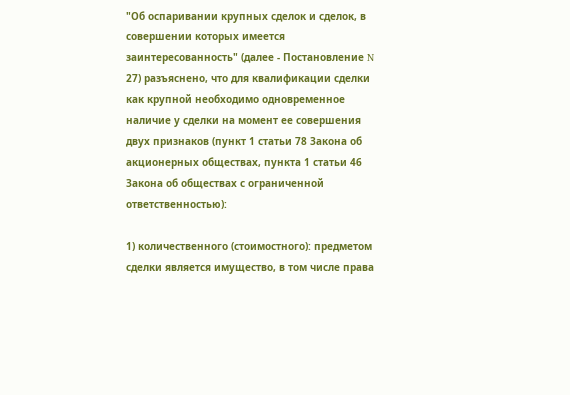"Об оспаривании крупных сделок и сделок, в совершении которых имеется заинтересованность" (далее - Постановление N 27) разъяснено, что для квалификации сделки как крупной необходимо одновременное наличие у сделки на момент ее совершения двух признаков (пункт 1 статьи 78 Закона об акционерных обществах, пункта 1 статьи 46 Закона об обществах с ограниченной ответственностью):

1) количественного (стоимостного): предметом сделки является имущество, в том числе права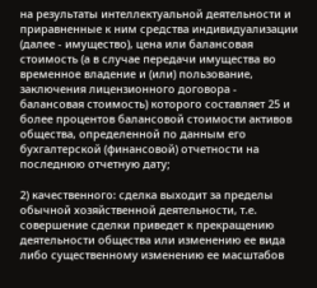на результаты интеллектуальной деятельности и приравненные к ним средства индивидуализации (далее - имущество), цена или балансовая стоимость (а в случае передачи имущества во временное владение и (или) пользование, заключения лицензионного договора - балансовая стоимость) которого составляет 25 и более процентов балансовой стоимости активов общества, определенной по данным его бухгалтерской (финансовой) отчетности на последнюю отчетную дату;

2) качественного: сделка выходит за пределы обычной хозяйственной деятельности, т.е. совершение сделки приведет к прекращению деятельности общества или изменению ее вида либо существенному изменению ее масштабов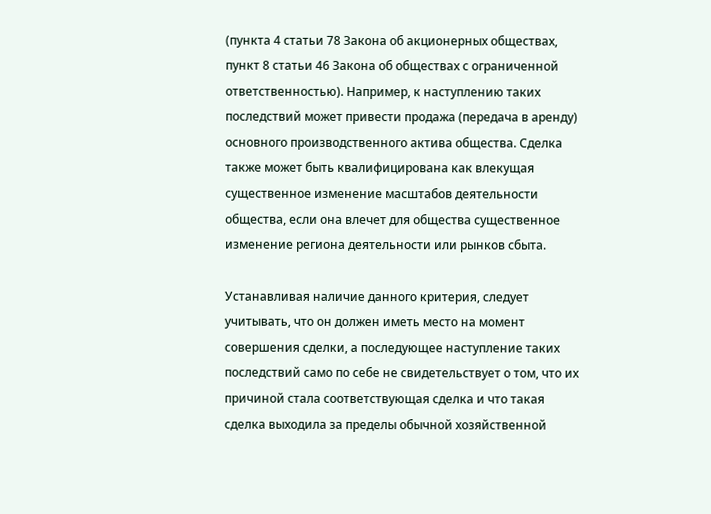(пункта 4 статьи 78 Закона об акционерных обществах, пункт 8 статьи 46 Закона об обществах с ограниченной ответственностью). Например, к наступлению таких последствий может привести продажа (передача в аренду) основного производственного актива общества. Сделка также может быть квалифицирована как влекущая существенное изменение масштабов деятельности общества, если она влечет для общества существенное изменение региона деятельности или рынков сбыта.

Устанавливая наличие данного критерия, следует учитывать, что он должен иметь место на момент совершения сделки, а последующее наступление таких последствий само по себе не свидетельствует о том, что их причиной стала соответствующая сделка и что такая сделка выходила за пределы обычной хозяйственной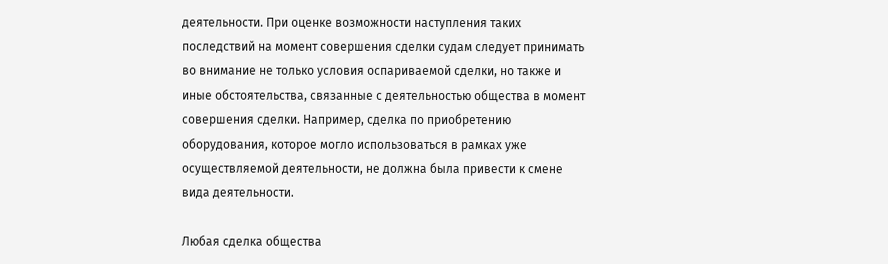деятельности. При оценке возможности наступления таких последствий на момент совершения сделки судам следует принимать во внимание не только условия оспариваемой сделки, но также и иные обстоятельства, связанные с деятельностью общества в момент совершения сделки. Например, сделка по приобретению оборудования, которое могло использоваться в рамках уже осуществляемой деятельности, не должна была привести к смене вида деятельности.

Любая сделка общества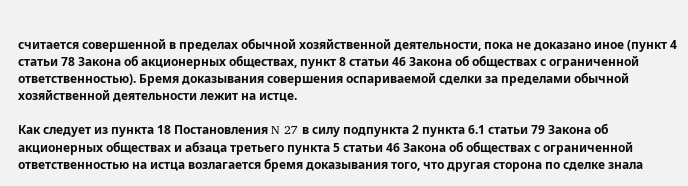считается совершенной в пределах обычной хозяйственной деятельности, пока не доказано иное (пункт 4 статьи 78 Закона об акционерных обществах, пункт 8 статьи 46 Закона об обществах с ограниченной ответственностью). Бремя доказывания совершения оспариваемой сделки за пределами обычной хозяйственной деятельности лежит на истце.

Как следует из пункта 18 Постановления N 27 в силу подпункта 2 пункта 6.1 статьи 79 Закона об акционерных обществах и абзаца третьего пункта 5 статьи 46 Закона об обществах с ограниченной ответственностью на истца возлагается бремя доказывания того, что другая сторона по сделке знала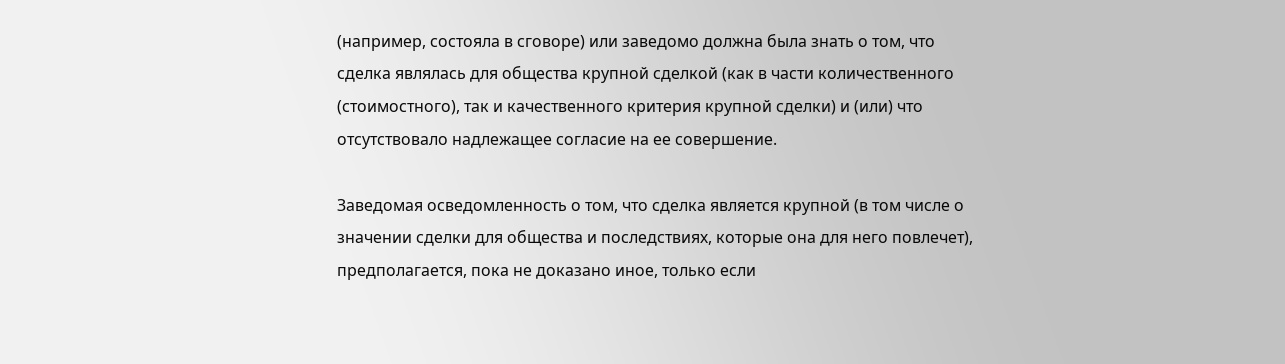(например, состояла в сговоре) или заведомо должна была знать о том, что сделка являлась для общества крупной сделкой (как в части количественного (стоимостного), так и качественного критерия крупной сделки) и (или) что отсутствовало надлежащее согласие на ее совершение.

Заведомая осведомленность о том, что сделка является крупной (в том числе о значении сделки для общества и последствиях, которые она для него повлечет), предполагается, пока не доказано иное, только если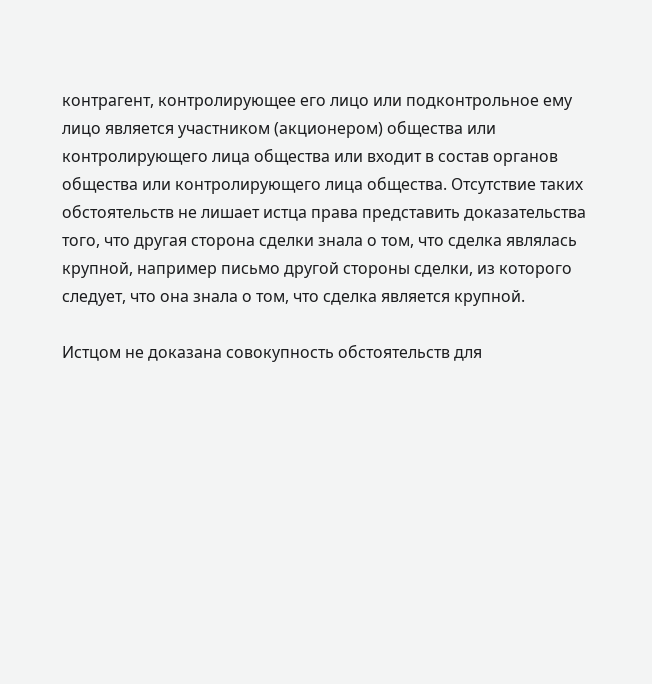контрагент, контролирующее его лицо или подконтрольное ему лицо является участником (акционером) общества или контролирующего лица общества или входит в состав органов общества или контролирующего лица общества. Отсутствие таких обстоятельств не лишает истца права представить доказательства того, что другая сторона сделки знала о том, что сделка являлась крупной, например письмо другой стороны сделки, из которого следует, что она знала о том, что сделка является крупной.

Истцом не доказана совокупность обстоятельств для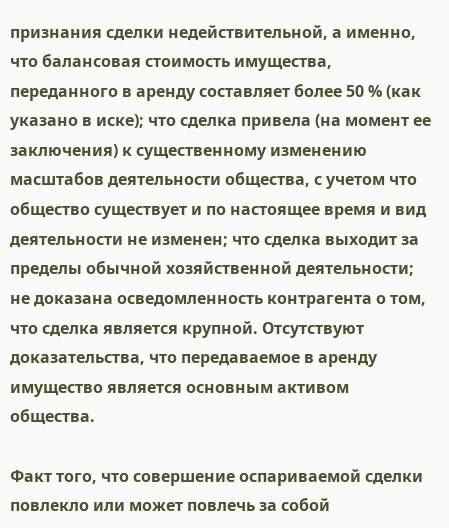признания сделки недействительной, а именно, что балансовая стоимость имущества, переданного в аренду составляет более 50 % (как указано в иске); что сделка привела (на момент ее заключения) к существенному изменению масштабов деятельности общества, с учетом что общество существует и по настоящее время и вид деятельности не изменен; что сделка выходит за пределы обычной хозяйственной деятельности; не доказана осведомленность контрагента о том, что сделка является крупной. Отсутствуют доказательства, что передаваемое в аренду имущество является основным активом общества.

Факт того, что совершение оспариваемой сделки повлекло или может повлечь за собой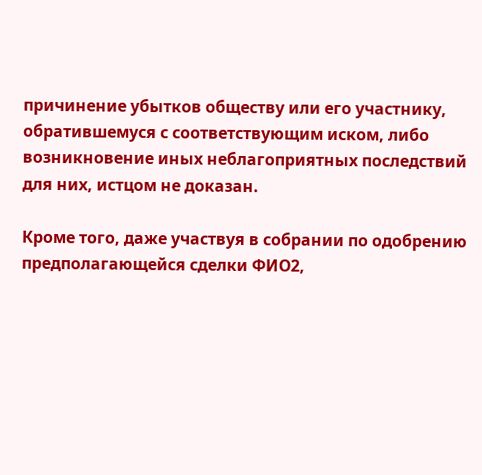причинение убытков обществу или его участнику, обратившемуся с соответствующим иском, либо возникновение иных неблагоприятных последствий для них, истцом не доказан.

Кроме того, даже участвуя в собрании по одобрению предполагающейся сделки ФИО2,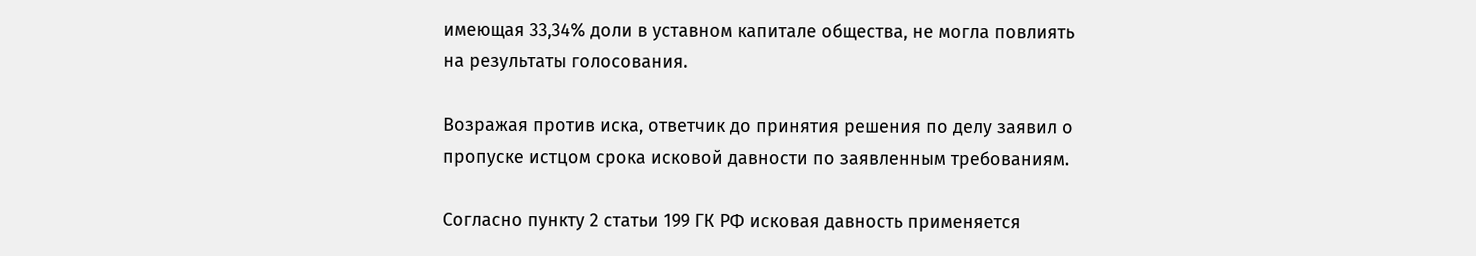имеющая 33,34% доли в уставном капитале общества, не могла повлиять на результаты голосования.

Возражая против иска, ответчик до принятия решения по делу заявил о пропуске истцом срока исковой давности по заявленным требованиям.

Согласно пункту 2 статьи 199 ГК РФ исковая давность применяется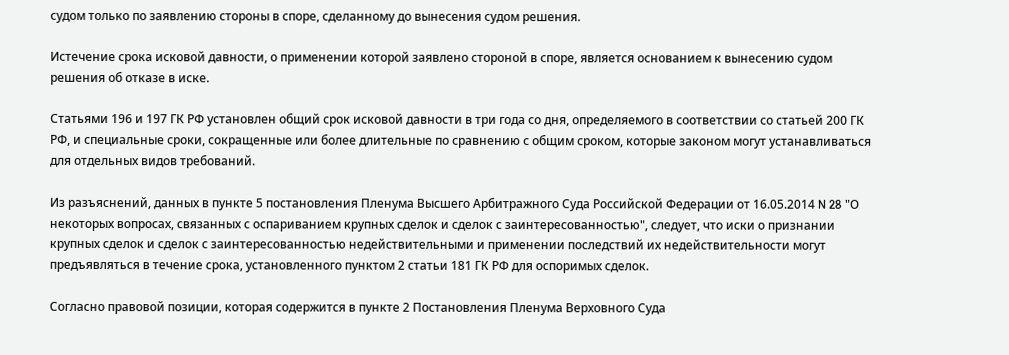судом только по заявлению стороны в споре, сделанному до вынесения судом решения.

Истечение срока исковой давности, о применении которой заявлено стороной в споре, является основанием к вынесению судом решения об отказе в иске.

Статьями 196 и 197 ГК РФ установлен общий срок исковой давности в три года со дня, определяемого в соответствии со статьей 200 ГК РФ, и специальные сроки, сокращенные или более длительные по сравнению с общим сроком, которые законом могут устанавливаться для отдельных видов требований.

Из разъяснений, данных в пункте 5 постановления Пленума Высшего Арбитражного Суда Российской Федерации от 16.05.2014 N 28 "О некоторых вопросах, связанных с оспариванием крупных сделок и сделок с заинтересованностью", следует, что иски о признании крупных сделок и сделок с заинтересованностью недействительными и применении последствий их недействительности могут предъявляться в течение срока, установленного пунктом 2 статьи 181 ГК РФ для оспоримых сделок.

Согласно правовой позиции, которая содержится в пункте 2 Постановления Пленума Верховного Суда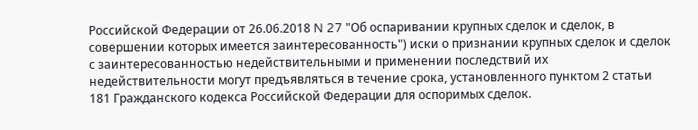Российской Федерации от 26.06.2018 N 27 "Об оспаривании крупных сделок и сделок, в совершении которых имеется заинтересованность") иски о признании крупных сделок и сделок с заинтересованностью недействительными и применении последствий их недействительности могут предъявляться в течение срока, установленного пунктом 2 статьи 181 Гражданского кодекса Российской Федерации для оспоримых сделок.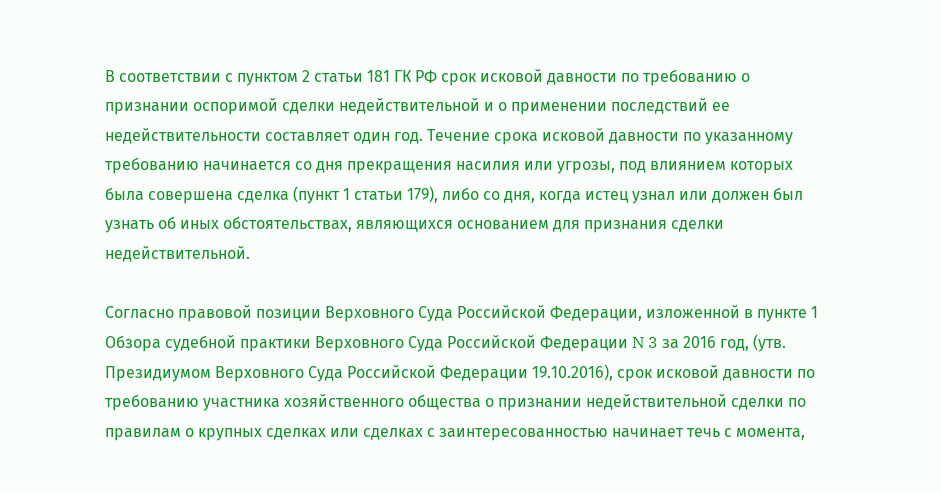В соответствии с пунктом 2 статьи 181 ГК РФ срок исковой давности по требованию о признании оспоримой сделки недействительной и о применении последствий ее недействительности составляет один год. Течение срока исковой давности по указанному требованию начинается со дня прекращения насилия или угрозы, под влиянием которых была совершена сделка (пункт 1 статьи 179), либо со дня, когда истец узнал или должен был узнать об иных обстоятельствах, являющихся основанием для признания сделки недействительной.

Согласно правовой позиции Верховного Суда Российской Федерации, изложенной в пункте 1 Обзора судебной практики Верховного Суда Российской Федерации N 3 за 2016 год, (утв. Президиумом Верховного Суда Российской Федерации 19.10.2016), срок исковой давности по требованию участника хозяйственного общества о признании недействительной сделки по правилам о крупных сделках или сделках с заинтересованностью начинает течь с момента,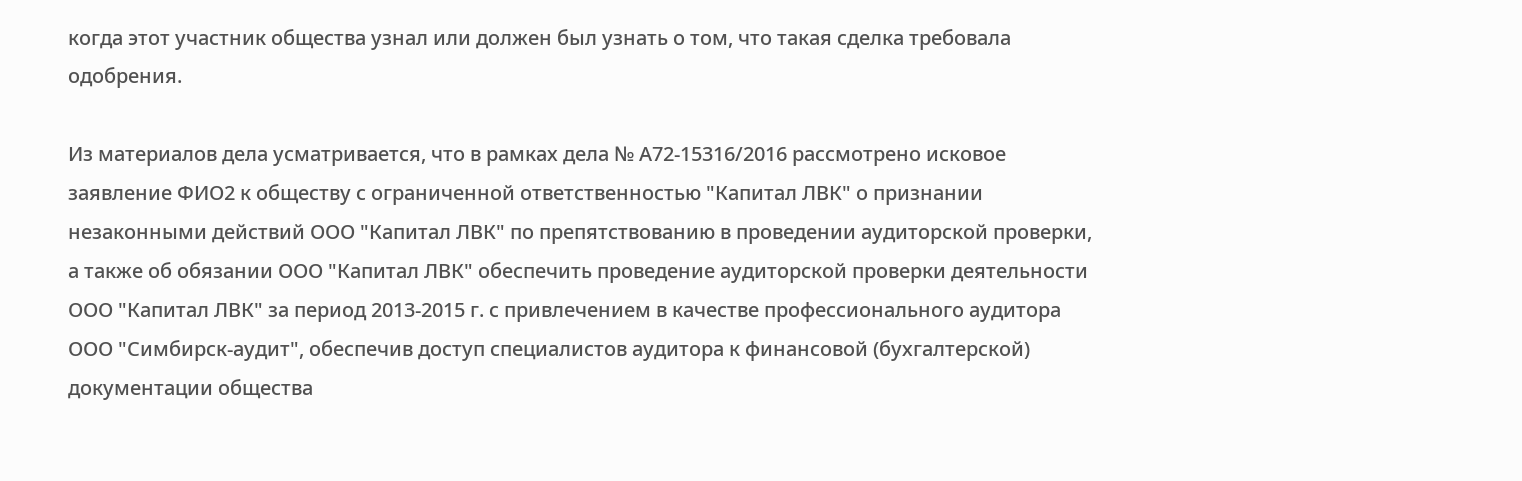когда этот участник общества узнал или должен был узнать о том, что такая сделка требовала одобрения.

Из материалов дела усматривается, что в рамках дела № А72-15316/2016 рассмотрено исковое заявление ФИО2 к обществу с ограниченной ответственностью "Капитал ЛВК" о признании незаконными действий ООО "Капитал ЛВК" по препятствованию в проведении аудиторской проверки, а также об обязании ООО "Капитал ЛВК" обеспечить проведение аудиторской проверки деятельности ООО "Капитал ЛВК" за период 2013-2015 г. с привлечением в качестве профессионального аудитора ООО "Симбирск-аудит", обеспечив доступ специалистов аудитора к финансовой (бухгалтерской) документации общества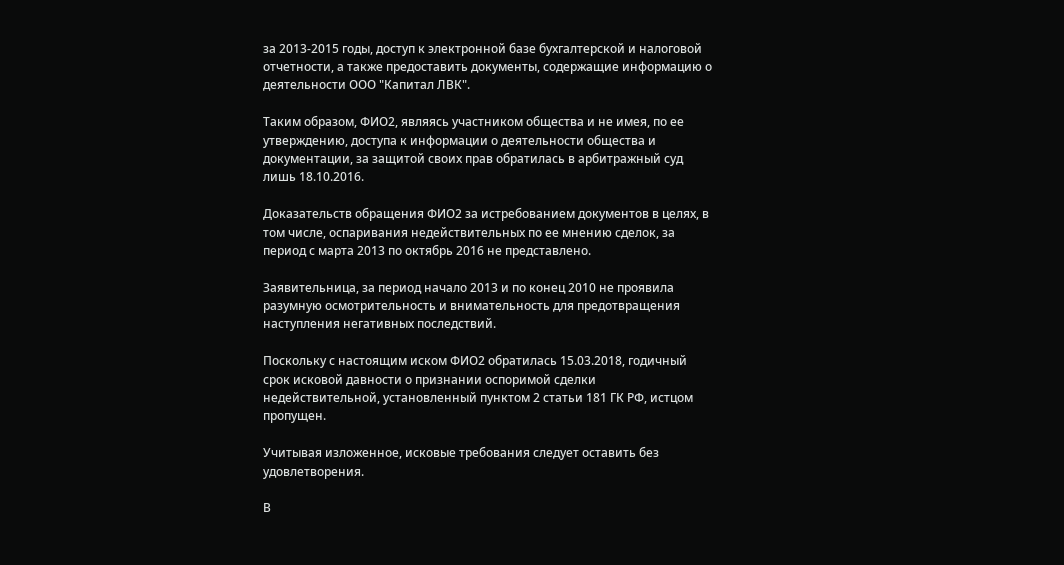за 2013-2015 годы, доступ к электронной базе бухгалтерской и налоговой отчетности, а также предоставить документы, содержащие информацию о деятельности ООО "Капитал ЛВК".

Таким образом, ФИО2, являясь участником общества и не имея, по ее утверждению, доступа к информации о деятельности общества и документации, за защитой своих прав обратилась в арбитражный суд лишь 18.10.2016.

Доказательств обращения ФИО2 за истребованием документов в целях, в том числе, оспаривания недействительных по ее мнению сделок, за период с марта 2013 по октябрь 2016 не представлено.

Заявительница, за период начало 2013 и по конец 2010 не проявила разумную осмотрительность и внимательность для предотвращения наступления негативных последствий.

Поскольку с настоящим иском ФИО2 обратилась 15.03.2018, годичный срок исковой давности о признании оспоримой сделки недействительной, установленный пунктом 2 статьи 181 ГК РФ, истцом пропущен.

Учитывая изложенное, исковые требования следует оставить без удовлетворения.

В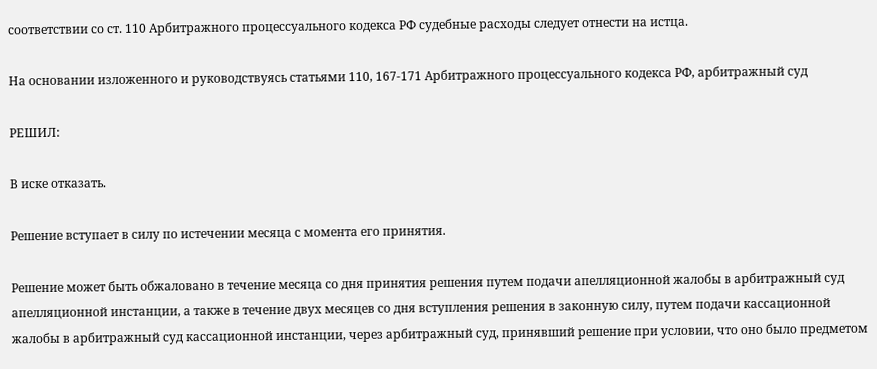соответствии со ст. 110 Арбитражного процессуального кодекса РФ судебные расходы следует отнести на истца.

На основании изложенного и руководствуясь статьями 110, 167-171 Арбитражного процессуального кодекса РФ, арбитражный суд

РЕШИЛ:

В иске отказать.

Решение вступает в силу по истечении месяца с момента его принятия.

Решение может быть обжаловано в течение месяца со дня принятия решения путем подачи апелляционной жалобы в арбитражный суд апелляционной инстанции, а также в течение двух месяцев со дня вступления решения в законную силу, путем подачи кассационной жалобы в арбитражный суд кассационной инстанции, через арбитражный суд, принявший решение при условии, что оно было предметом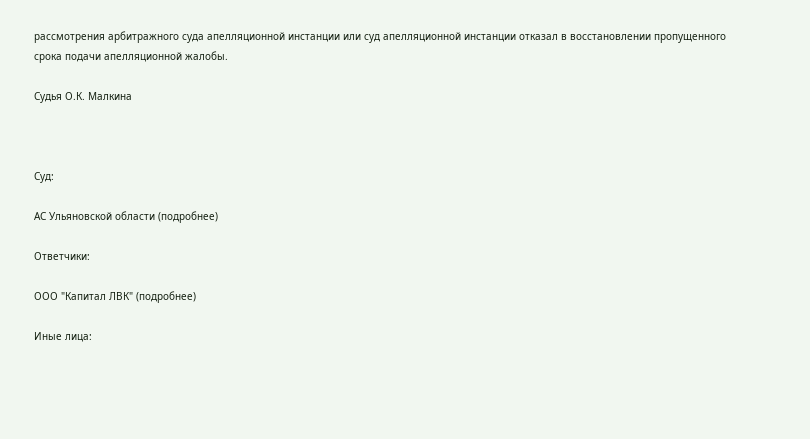рассмотрения арбитражного суда апелляционной инстанции или суд апелляционной инстанции отказал в восстановлении пропущенного срока подачи апелляционной жалобы.

Судья О.К. Малкина



Суд:

АС Ульяновской области (подробнее)

Ответчики:

ООО "Капитал ЛВК" (подробнее)

Иные лица: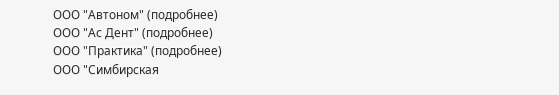ООО "Автоном" (подробнее)
ООО "Ас Дент" (подробнее)
ООО "Практика" (подробнее)
ООО "Симбирская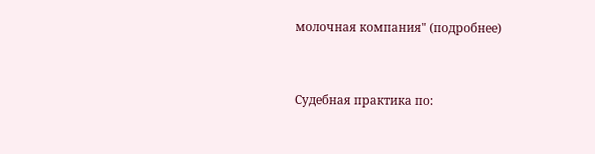молочная компания" (подробнее)


Судебная практика по: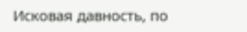Исковая давность, по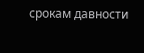срокам давности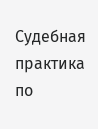Судебная практика по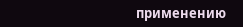применению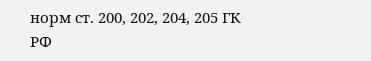норм ст. 200, 202, 204, 205 ГК РФ